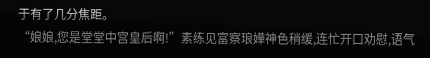于有了几分焦距。
“娘娘,您是堂堂中宫皇后啊!”素练见富察琅嬅神色稍缓,连忙开口劝慰,语气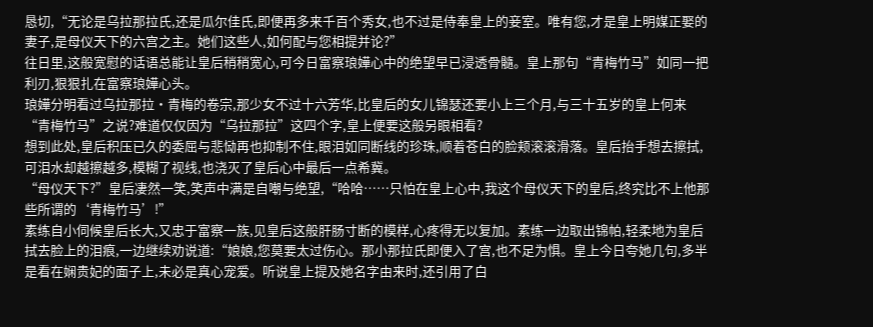恳切,“无论是乌拉那拉氏,还是瓜尔佳氏,即便再多来千百个秀女,也不过是侍奉皇上的妾室。唯有您,才是皇上明媒正娶的妻子,是母仪天下的六宫之主。她们这些人,如何配与您相提并论?”
往日里,这般宽慰的话语总能让皇后稍稍宽心,可今日富察琅嬅心中的绝望早已浸透骨髓。皇上那句“青梅竹马”如同一把利刃,狠狠扎在富察琅嬅心头。
琅嬅分明看过乌拉那拉·青梅的卷宗,那少女不过十六芳华,比皇后的女儿锦瑟还要小上三个月,与三十五岁的皇上何来“青梅竹马”之说?难道仅仅因为“乌拉那拉”这四个字,皇上便要这般另眼相看?
想到此处,皇后积压已久的委屈与悲恸再也抑制不住,眼泪如同断线的珍珠,顺着苍白的脸颊滚滚滑落。皇后抬手想去擦拭,可泪水却越擦越多,模糊了视线,也浇灭了皇后心中最后一点希冀。
“母仪天下?”皇后凄然一笑,笑声中满是自嘲与绝望,“哈哈……只怕在皇上心中,我这个母仪天下的皇后,终究比不上他那些所谓的‘青梅竹马’!”
素练自小伺候皇后长大,又忠于富察一族,见皇后这般肝肠寸断的模样,心疼得无以复加。素练一边取出锦帕,轻柔地为皇后拭去脸上的泪痕,一边继续劝说道:“娘娘,您莫要太过伤心。那小那拉氏即便入了宫,也不足为惧。皇上今日夸她几句,多半是看在娴贵妃的面子上,未必是真心宠爱。听说皇上提及她名字由来时,还引用了白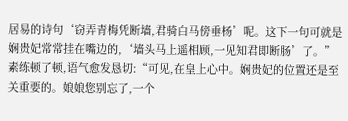居易的诗句‘窃弄青梅凭断墙,君骑白马傍垂杨’呢。这下一句可就是娴贵妃常常挂在嘴边的,‘墙头马上遥相顾,一见知君即断肠’了。”
素练顿了顿,语气愈发恳切:“可见,在皇上心中。娴贵妃的位置还是至关重要的。娘娘您别忘了,一个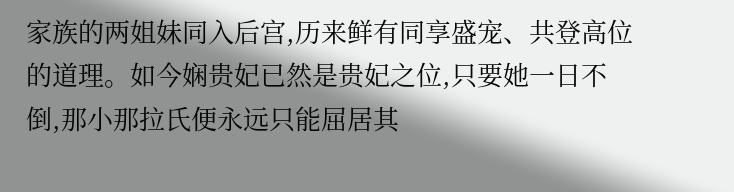家族的两姐妹同入后宫,历来鲜有同享盛宠、共登高位的道理。如今娴贵妃已然是贵妃之位,只要她一日不倒,那小那拉氏便永远只能屈居其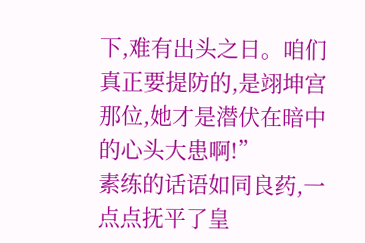下,难有出头之日。咱们真正要提防的,是翊坤宫那位,她才是潜伏在暗中的心头大患啊!”
素练的话语如同良药,一点点抚平了皇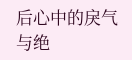后心中的戾气与绝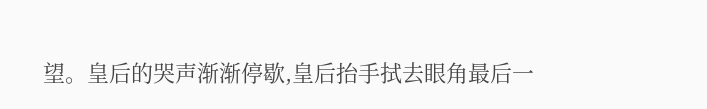望。皇后的哭声渐渐停歇,皇后抬手拭去眼角最后一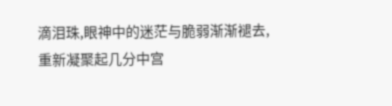滴泪珠,眼神中的迷茫与脆弱渐渐褪去,重新凝聚起几分中宫